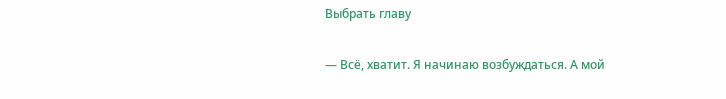Выбрать главу

— Всё, хватит. Я начинаю возбуждаться. А мой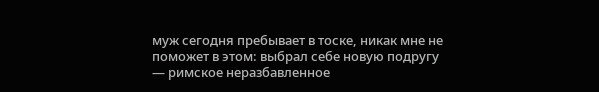муж сегодня пребывает в тоске, никак мне не поможет в этом: выбрал себе новую подругу — римское неразбавленное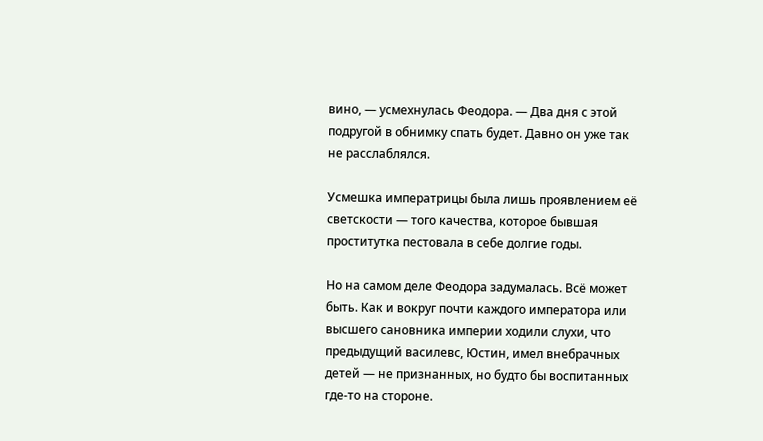вино, — усмехнулась Феодора. — Два дня с этой подругой в обнимку спать будет. Давно он уже так не расслаблялся.

Усмешка императрицы была лишь проявлением её светскости — того качества, которое бывшая проститутка пестовала в себе долгие годы.

Но на самом деле Феодора задумалась. Всё может быть. Как и вокруг почти каждого императора или высшего сановника империи ходили слухи, что предыдущий василевс, Юстин, имел внебрачных детей — не признанных, но будто бы воспитанных где-то на стороне.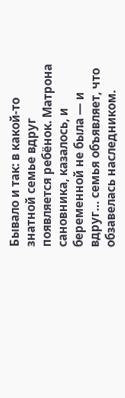Бывало и так: в какой-то знатной семье вдруг появляется ребёнок. Матрона сановника, казалось, и беременной не была — и вдруг… семья объявляет, что обзавелась наследником.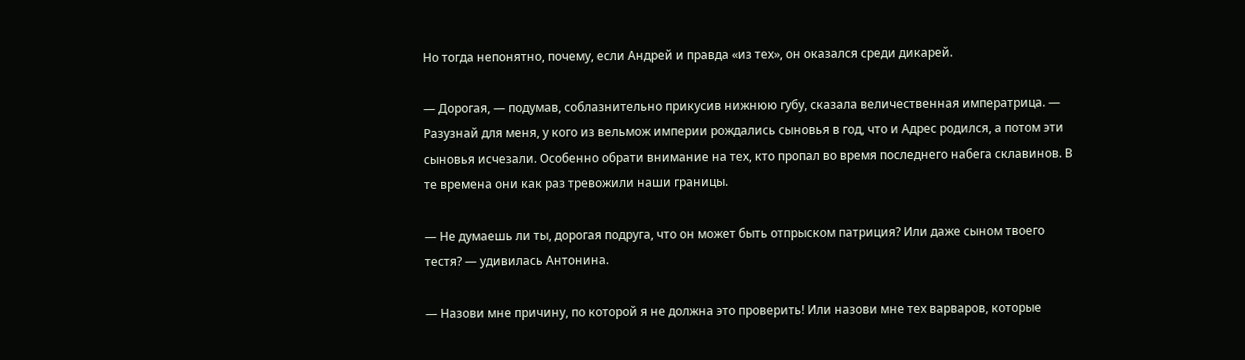Но тогда непонятно, почему, если Андрей и правда «из тех», он оказался среди дикарей.

— Дорогая, — подумав, соблазнительно прикусив нижнюю губу, сказала величественная императрица. — Разузнай для меня, у кого из вельмож империи рождались сыновья в год, что и Адрес родился, а потом эти сыновья исчезали. Особенно обрати внимание на тех, кто пропал во время последнего набега склавинов. В те времена они как раз тревожили наши границы.

— Не думаешь ли ты, дорогая подруга, что он может быть отпрыском патриция? Или даже сыном твоего тестя? — удивилась Антонина.

— Назови мне причину, по которой я не должна это проверить! Или назови мне тех варваров, которые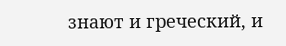знают и греческий, и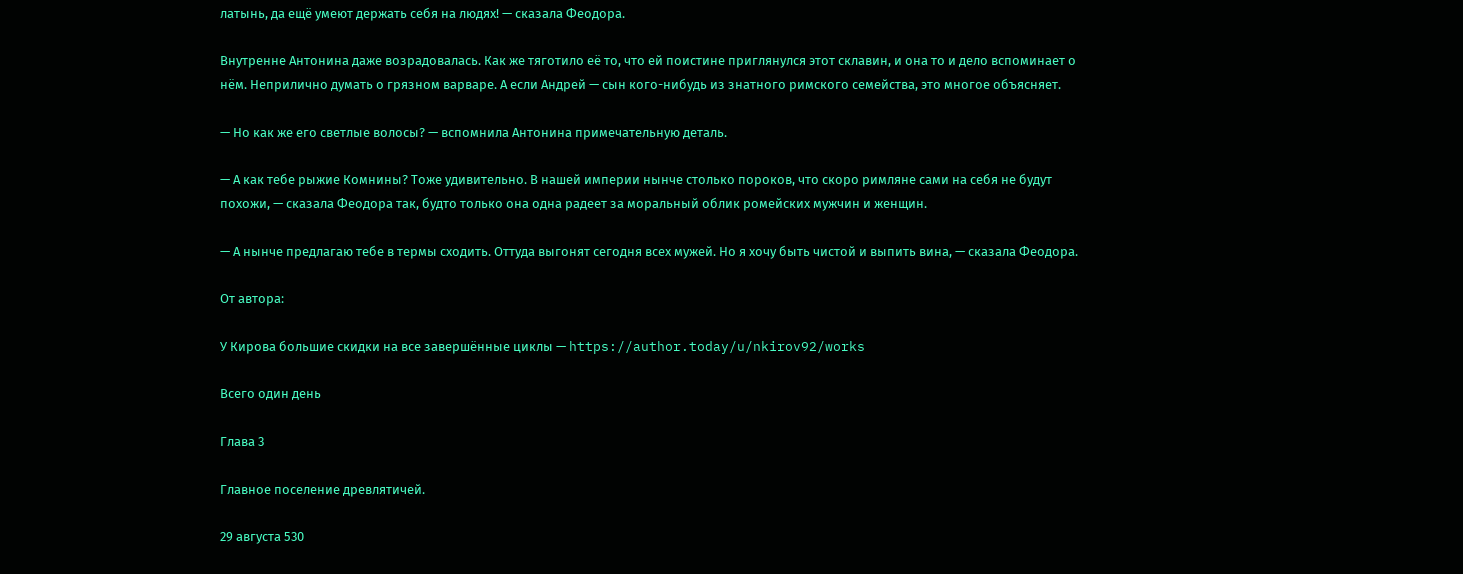латынь, да ещё умеют держать себя на людях! — сказала Феодора.

Внутренне Антонина даже возрадовалась. Как же тяготило её то, что ей поистине приглянулся этот склавин, и она то и дело вспоминает о нём. Неприлично думать о грязном варваре. А если Андрей — сын кого-нибудь из знатного римского семейства, это многое объясняет.

— Но как же его светлые волосы? — вспомнила Антонина примечательную деталь.

— А как тебе рыжие Комнины? Тоже удивительно. В нашей империи нынче столько пороков, что скоро римляне сами на себя не будут похожи, — сказала Феодора так, будто только она одна радеет за моральный облик ромейских мужчин и женщин.

— А нынче предлагаю тебе в термы сходить. Оттуда выгонят сегодня всех мужей. Но я хочу быть чистой и выпить вина, — сказала Феодора.

От автора:

У Кирова большие скидки на все завершённые циклы — https://author.today/u/nkirov92/works

Всего один день

Глава 3

Главное поселение древлятичей.

29 августа 530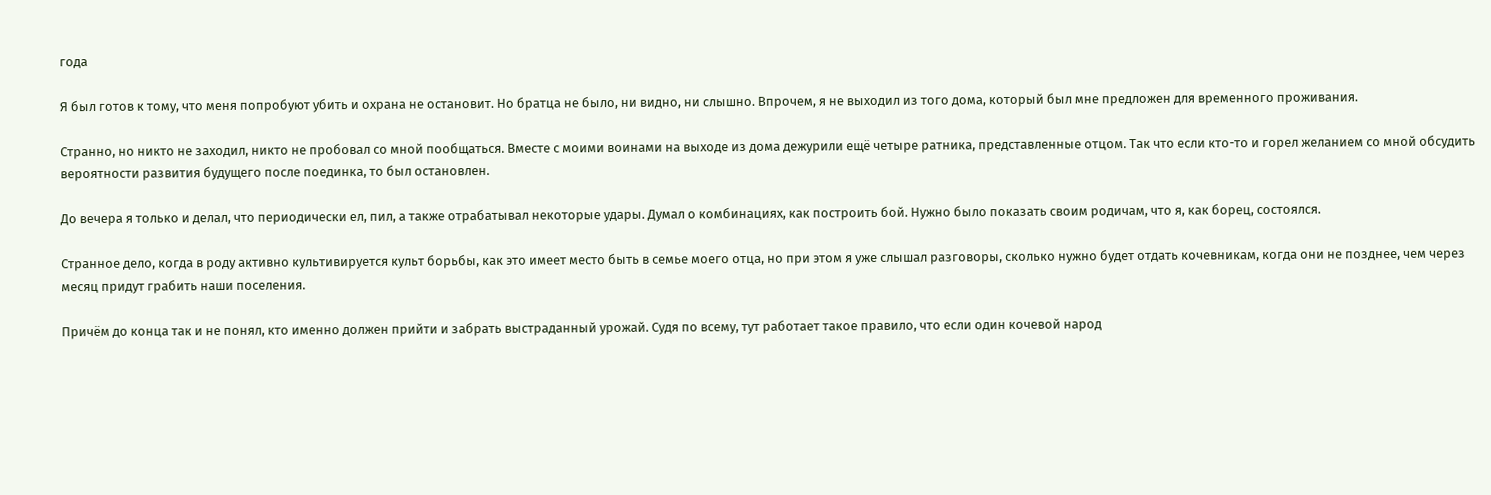года

Я был готов к тому, что меня попробуют убить и охрана не остановит. Но братца не было, ни видно, ни слышно. Впрочем, я не выходил из того дома, который был мне предложен для временного проживания.

Странно, но никто не заходил, никто не пробовал со мной пообщаться. Вместе с моими воинами на выходе из дома дежурили ещё четыре ратника, представленные отцом. Так что если кто-то и горел желанием со мной обсудить вероятности развития будущего после поединка, то был остановлен.

До вечера я только и делал, что периодически ел, пил, а также отрабатывал некоторые удары. Думал о комбинациях, как построить бой. Нужно было показать своим родичам, что я, как борец, состоялся.

Странное дело, когда в роду активно культивируется культ борьбы, как это имеет место быть в семье моего отца, но при этом я уже слышал разговоры, сколько нужно будет отдать кочевникам, когда они не позднее, чем через месяц придут грабить наши поселения.

Причём до конца так и не понял, кто именно должен прийти и забрать выстраданный урожай. Судя по всему, тут работает такое правило, что если один кочевой народ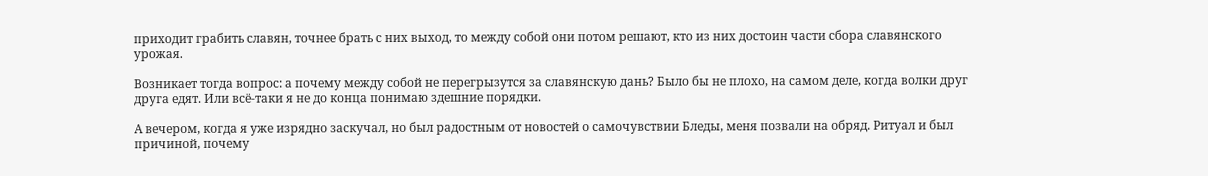приходит грабить славян, точнее брать с них выход, то между собой они потом решают, кто из них достоин части сбора славянского урожая.

Возникает тогда вопрос: а почему между собой не перегрызутся за славянскую дань? Было бы не плохо, на самом деле, когда волки друг друга едят. Или всё-таки я не до конца понимаю здешние порядки.

А вечером, когда я уже изрядно заскучал, но был радостным от новостей о самочувствии Бледы, меня позвали на обряд. Ритуал и был причиной, почему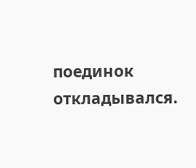поединок откладывался.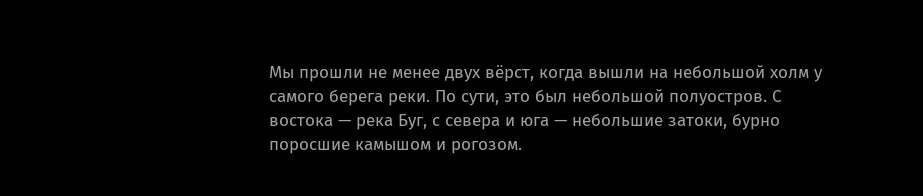Мы прошли не менее двух вёрст, когда вышли на небольшой холм у самого берега реки. По сути, это был небольшой полуостров. С востока — река Буг, с севера и юга — небольшие затоки, бурно поросшие камышом и рогозом.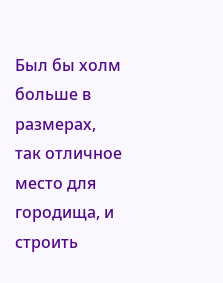Был бы холм больше в размерах, так отличное место для городища, и строить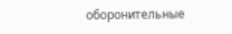оборонительные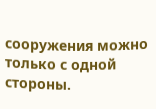сооружения можно только с одной стороны.